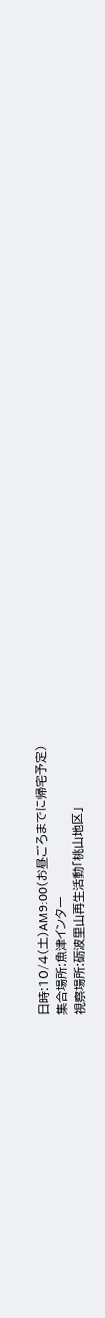日時:10/4(土)AM9:00(お昼ごろまでに帰宅予定)
集合場所:魚津インター
視察場所:砺波里山再生活動「桃山地区」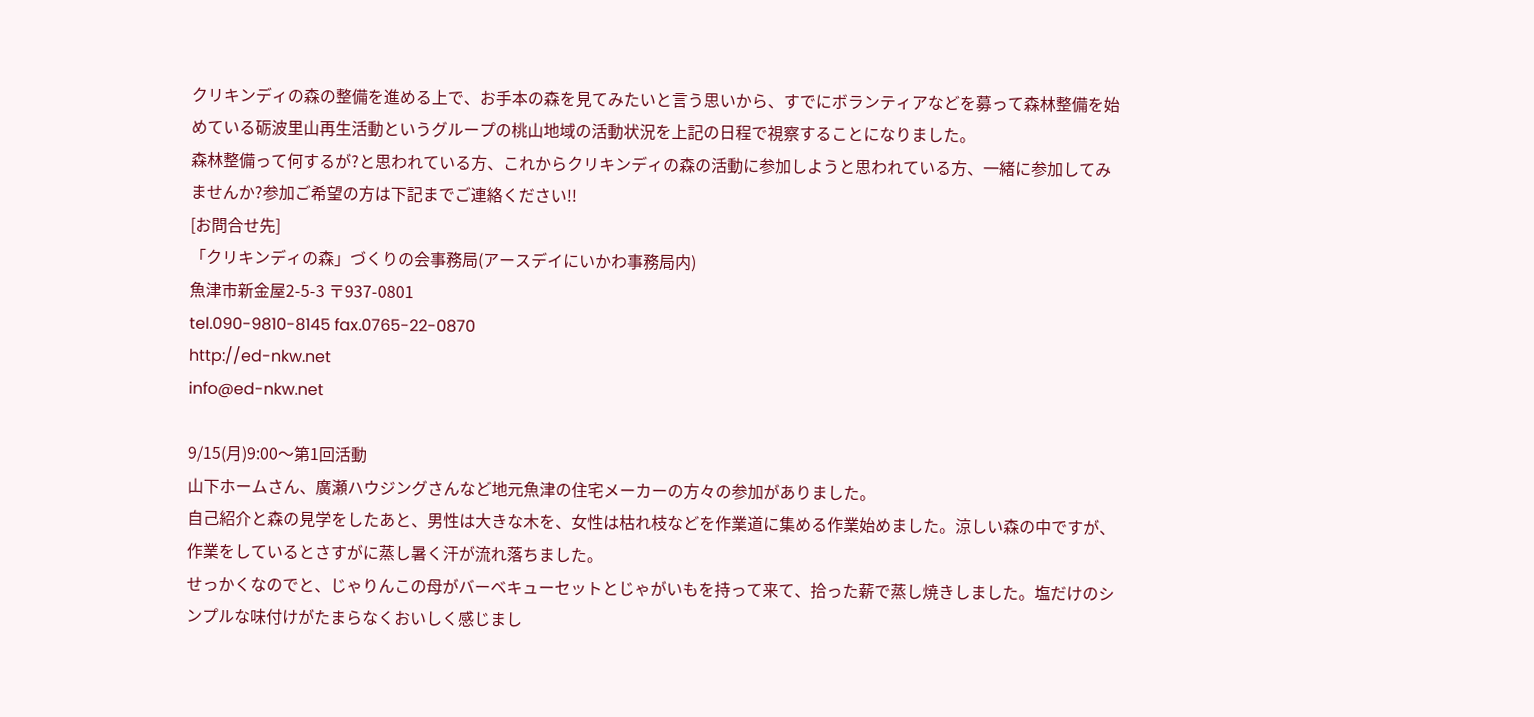クリキンディの森の整備を進める上で、お手本の森を見てみたいと言う思いから、すでにボランティアなどを募って森林整備を始めている砺波里山再生活動というグループの桃山地域の活動状況を上記の日程で視察することになりました。
森林整備って何するが?と思われている方、これからクリキンディの森の活動に参加しようと思われている方、一緒に参加してみませんか?参加ご希望の方は下記までご連絡ください!!
[お問合せ先]
「クリキンディの森」づくりの会事務局(アースデイにいかわ事務局内)
魚津市新金屋2-5-3 〒937-0801
tel.090-9810-8145 fax.0765-22-0870
http://ed-nkw.net
info@ed-nkw.net

9/15(月)9:00〜第1回活動
山下ホームさん、廣瀬ハウジングさんなど地元魚津の住宅メーカーの方々の参加がありました。
自己紹介と森の見学をしたあと、男性は大きな木を、女性は枯れ枝などを作業道に集める作業始めました。涼しい森の中ですが、作業をしているとさすがに蒸し暑く汗が流れ落ちました。
せっかくなのでと、じゃりんこの母がバーベキューセットとじゃがいもを持って来て、拾った薪で蒸し焼きしました。塩だけのシンプルな味付けがたまらなくおいしく感じまし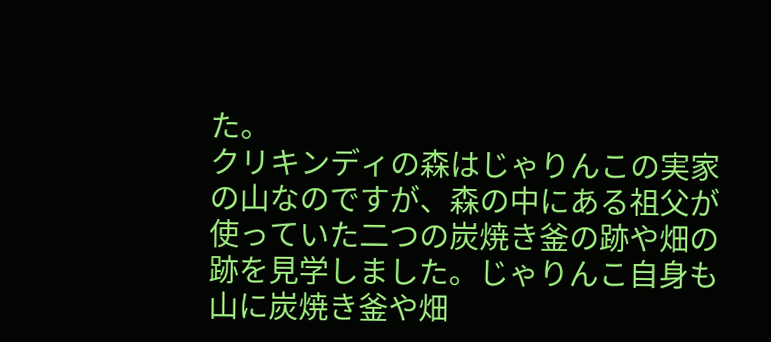た。
クリキンディの森はじゃりんこの実家の山なのですが、森の中にある祖父が使っていた二つの炭焼き釜の跡や畑の跡を見学しました。じゃりんこ自身も山に炭焼き釜や畑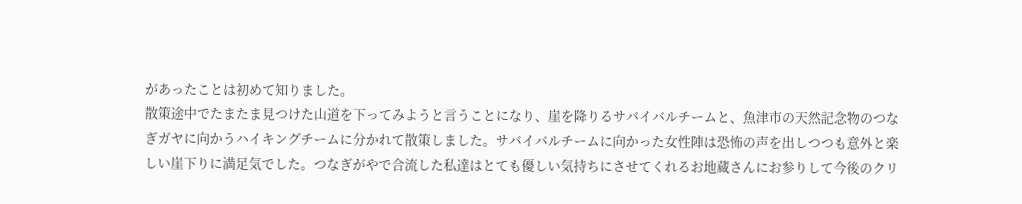があったことは初めて知りました。
散策途中でたまたま見つけた山道を下ってみようと言うことになり、崖を降りるサバイバルチームと、魚津市の天然記念物のつなぎガヤに向かうハイキングチームに分かれて散策しました。サバイバルチームに向かった女性陣は恐怖の声を出しつつも意外と楽しい崖下りに満足気でした。つなぎがやで合流した私達はとても優しい気持ちにさせてくれるお地蔵さんにお参りして今後のクリ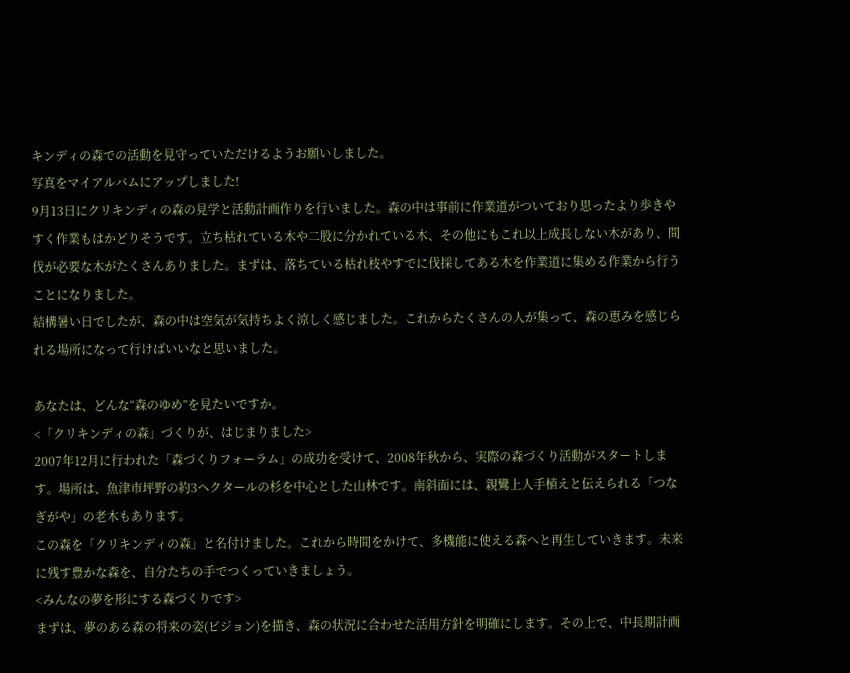キンディの森での活動を見守っていただけるようお願いしました。
写真をマイアルバムにアップしました!
9月13日にクリキンディの森の見学と活動計画作りを行いました。森の中は事前に作業道がついており思ったより歩きやすく作業もはかどりそうです。立ち枯れている木や二股に分かれている木、その他にもこれ以上成長しない木があり、間伐が必要な木がたくさんありました。まずは、落ちている枯れ枝やすでに伐採してある木を作業道に集める作業から行うことになりました。
結構暑い日でしたが、森の中は空気が気持ちよく涼しく感じました。これからたくさんの人が集って、森の恵みを感じられる場所になって行けばいいなと思いました。

あなたは、どんな“森のゆめ”を見たいですか。
<「クリキンディの森」づくりが、はじまりました>
2007年12月に行われた「森づくりフォーラム」の成功を受けて、2008年秋から、実際の森づくり活動がスタートします。場所は、魚津市坪野の約3ヘクタールの杉を中心とした山林です。南斜面には、親鸞上人手植えと伝えられる「つなぎがや」の老木もあります。
この森を「クリキンディの森」と名付けました。これから時間をかけて、多機能に使える森へと再生していきます。未来に残す豊かな森を、自分たちの手でつくっていきましょう。
<みんなの夢を形にする森づくりです>
まずは、夢のある森の将来の姿(ビジョン)を描き、森の状況に合わせた活用方針を明確にします。その上で、中長期計画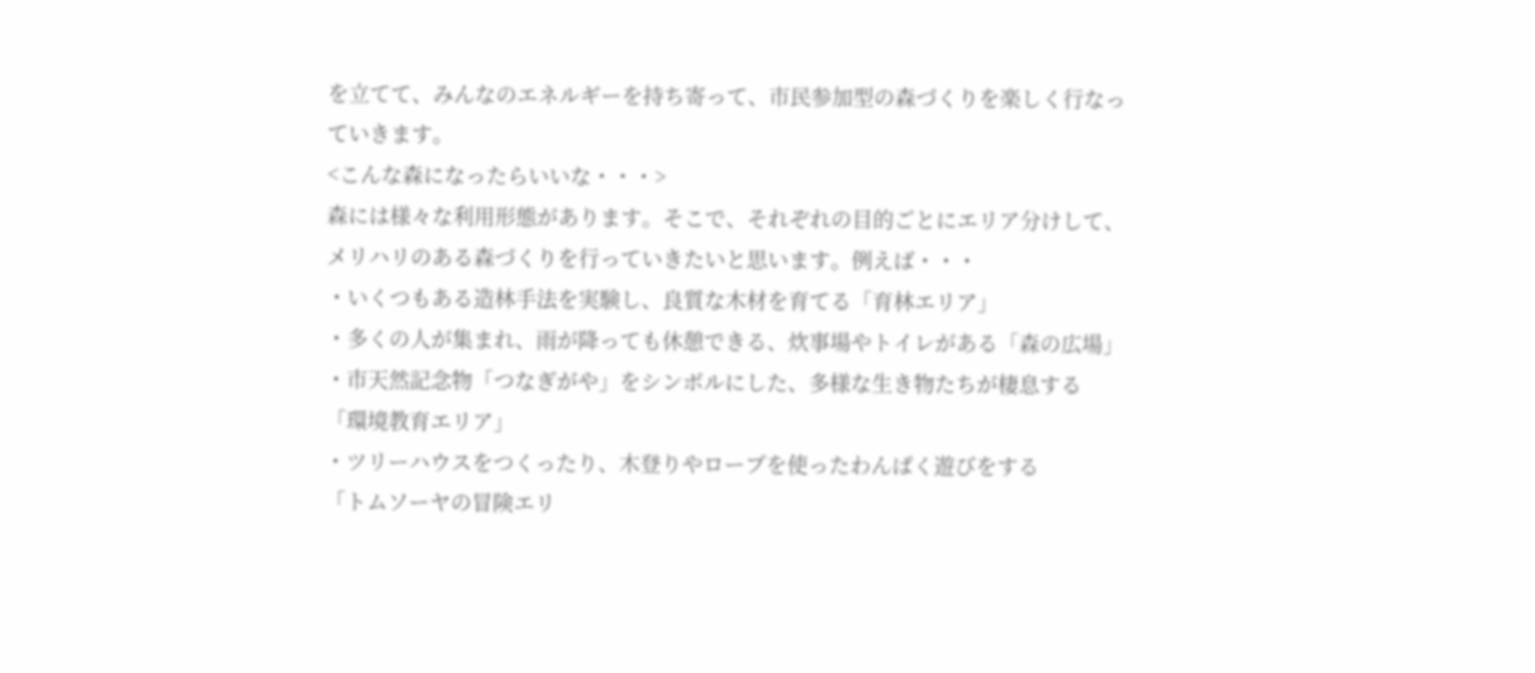を立てて、みんなのエネルギーを持ち寄って、市民参加型の森づくりを楽しく行なっていきます。
<こんな森になったらいいな・・・>
森には様々な利用形態があります。そこで、それぞれの目的ごとにエリア分けして、メリハリのある森づくりを行っていきたいと思います。例えば・・・
・いくつもある造林手法を実験し、良質な木材を育てる「育林エリア」
・多くの人が集まれ、雨が降っても休憩できる、炊事場やトイレがある「森の広場」
・市天然記念物「つなぎがや」をシンボルにした、多様な生き物たちが棲息する
「環境教育エリア」
・ツリーハウスをつくったり、木登りやロープを使ったわんぱく遊びをする
「トムソーヤの冒険エリ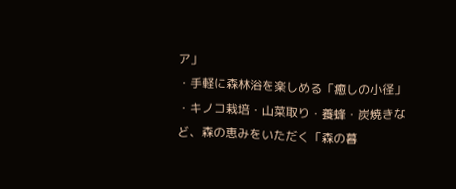ア」
・手軽に森林浴を楽しめる「癒しの小径」
・キノコ栽培・山菜取り・養蜂・炭焼きなど、森の恵みをいただく「森の暮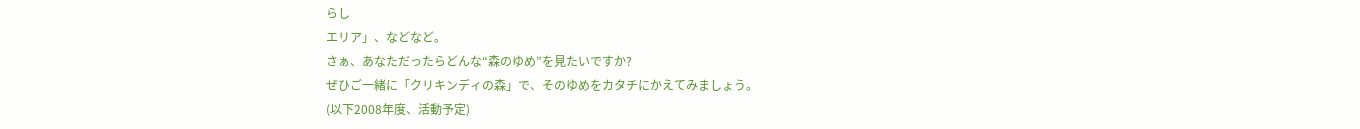らし
エリア」、などなど。
さぁ、あなただったらどんな“森のゆめ”を見たいですか?
ぜひご一緒に「クリキンディの森」で、そのゆめをカタチにかえてみましょう。
(以下2008年度、活動予定)